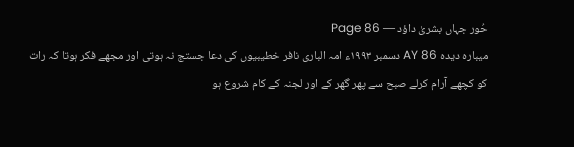حُور جہاں بشریٰ داؤد — Page 86
میباره دیده AY 86 دسمبر ۱۹۹۳ء امہ الباری نافر خطیبیوں کی دعا جستج نہ ہوتی اور مجھے فکر ہوتا کہ رات کو کچھے آرام کرلے صبح سے پھر گھر کے اور لجنہ کے کام شروع ہو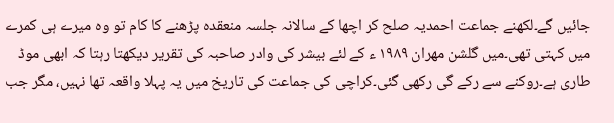جائیں گے۔لکھنے جماعت احمدیہ صلح کر اچھا کے سالانہ جلسہ منعقدہ پڑھنے کا کام تو وہ میرے ہی کمرے میں کہتی تھی۔میں گلشن مهران ۱۹۸۹ ء کے لئے بیشر کی وادر صاحبہ کی تقریر دیکھتا رہتا کہ ابھی موڈ طاری ہے۔روکنے سے رکے گی رکھی گئی۔کراچی کی جماعت کی تاریخ میں یہ پہلا واقعہ تھا نہیں، مگر جب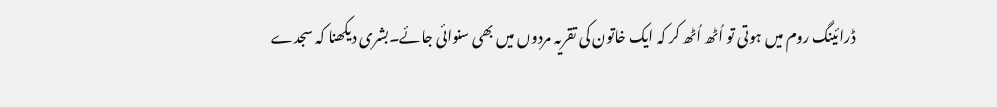ڈرائینگ روم میں ہوتی تو اُٹھ اُٹھ کر کہ ایک خاتون کی تقریہ مردوں میں بھی سنوائی جائے۔بشری دیکھنا کہ سجدے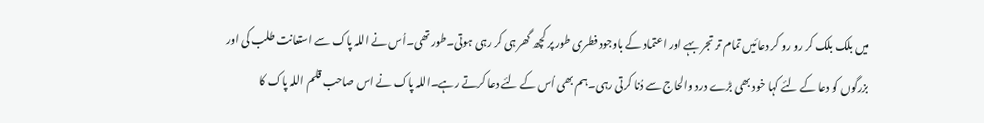میں بلک بلک کر رو رو کر دعائیں تمام تر تجر بہے اور اعتماد کے باوجود فطری طور پر کچھ گھر ہی کر رہی ہوتی۔طور تھی۔اُس نے اللہ پاک سے استعانت طلب کی اور بزرگوں کو دعا کے لئے کہا خود بھی بڑے درد والحاج سے دُنا کرتی رہی۔ہم بھی اُس کے لئے دعا کرتے رہے۔اللہ پاک نے اس صاحب قلم اللہ پاک کا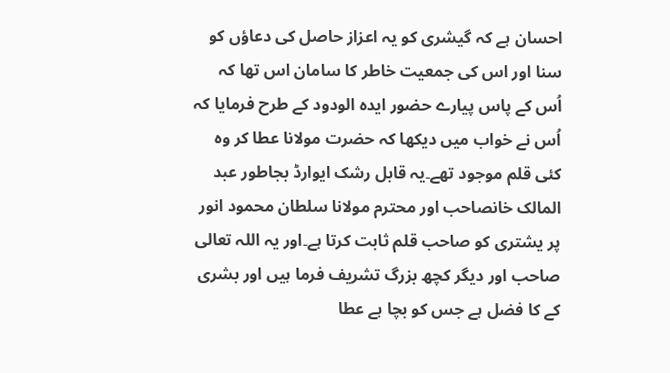احسان ہے کہ گیشری کو یہ اعزاز حاصل کی دعاؤں کو سنا اور اس کی جمعیت خاطر کا سامان اس تھا کہ اُس کے پاس پیارے حضور ایدہ الودود کے طرح فرمایا کہ اُس نے خواب میں دیکھا کہ حضرت مولانا عطا کر وہ کئی قلم موجود تھے۔یہ قابل رشک ایوارڈ بجاطور عبد المالک خانصاحب اور محترم مولانا سلطان محمود انور پر یشتری کو صاحب قلم ثابت کرتا ہے۔اور یہ اللہ تعالی صاحب اور دیگر کچھ بزرگ تشریف فرما ہیں اور بشری کے کا فضل ہے جس کو بچا ہے عطا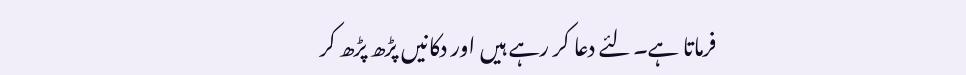فرماتا ہے۔لئے دعا کر رہے ہیں اور دکانیں پڑھ پڑھ کر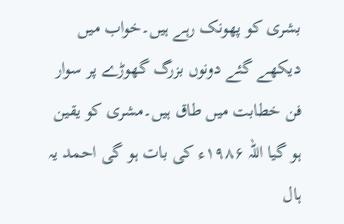بشری کو پھونک رہے ہیں۔خواب میں دیکھے گئے دونوں بزرگ گھوڑے پر سوار فن خطابت میں طاق ہیں۔مشری کو یقین ہو گیا اللہ ۱۹۸۶ء کی بات ہو گی احمد یہ ہال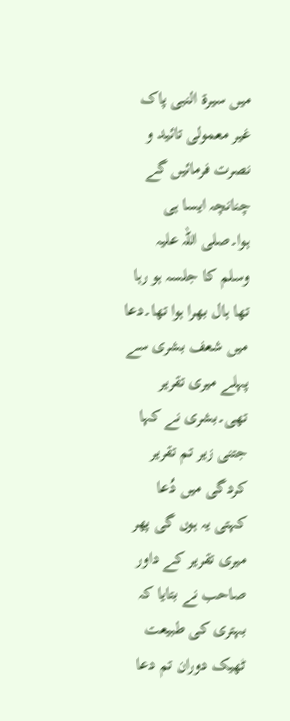میں سیرۃ النبی پاک غیر معمولی تائید و نصرت فرمائیں گے چنانچہ ایسا ہی ہوا۔صلی اللہ علیہ وسلم کا جلسہ ہو رہا تھا ہال بھرا ہوا تھا۔دعا میں شعف بشری سے پہلے میری تقریر تھی۔بشری نے کہا جتنی زیر تم تقریر کردگی میں دُعا کہتی یہ ہوں گی پھر میری تقریر کے داور صاحب نے بتایا کہ بہتری کی طبیعت ٹھیک دوران تم دعا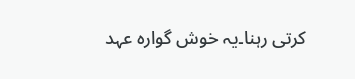کرتی رہنا۔یہ خوش گوارہ عہد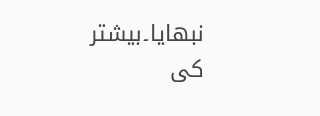نبھایا۔بیشتر کی